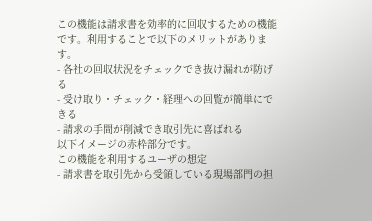この機能は請求書を効率的に回収するための機能です。利用することで以下のメリットがあります。
- 各社の回収状況をチェックでき抜け漏れが防げる
- 受け取り・チェック・経理への回覧が簡単にできる
- 請求の手間が削減でき取引先に喜ばれる
以下イメージの赤枠部分です。
この機能を利用するユーザの想定
- 請求書を取引先から受領している現場部門の担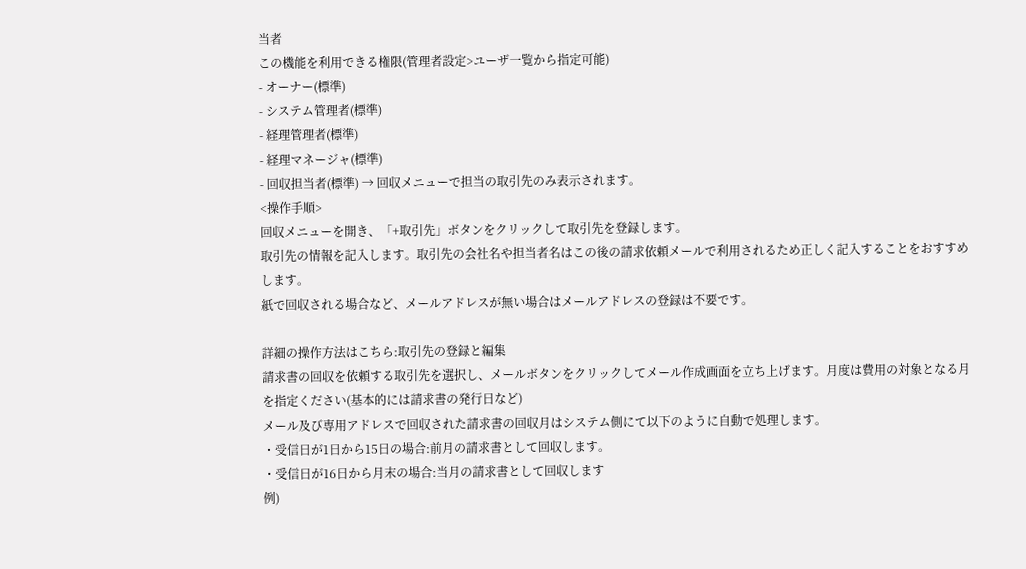当者
この機能を利用できる権限(管理者設定>ユーザ一覧から指定可能)
- オーナー(標準)
- システム管理者(標準)
- 経理管理者(標準)
- 経理マネージャ(標準)
- 回収担当者(標準) → 回収メニューで担当の取引先のみ表示されます。
<操作手順>
回収メニューを開き、「+取引先」ボタンをクリックして取引先を登録します。
取引先の情報を記入します。取引先の会社名や担当者名はこの後の請求依頼メールで利用されるため正しく記入することをおすすめします。
紙で回収される場合など、メールアドレスが無い場合はメールアドレスの登録は不要です。

詳細の操作方法はこちら:取引先の登録と編集
請求書の回収を依頼する取引先を選択し、メールボタンをクリックしてメール作成画面を立ち上げます。月度は費用の対象となる月を指定ください(基本的には請求書の発行日など)
メール及び専用アドレスで回収された請求書の回収月はシステム側にて以下のように自動で処理します。
・受信日が1日から15日の場合:前月の請求書として回収します。
・受信日が16日から月末の場合:当月の請求書として回収します
例)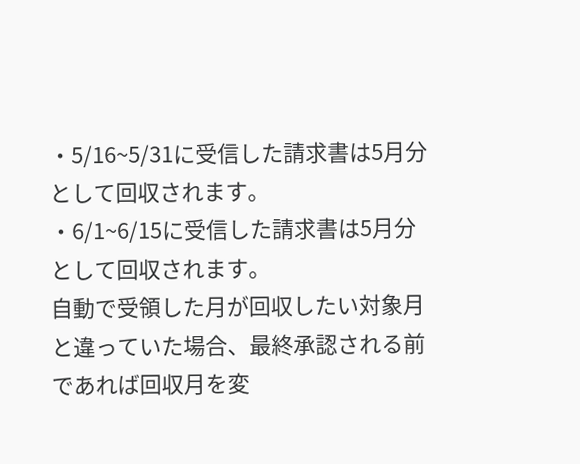・5/16~5/31に受信した請求書は5月分として回収されます。
・6/1~6/15に受信した請求書は5月分として回収されます。
自動で受領した月が回収したい対象月と違っていた場合、最終承認される前であれば回収月を変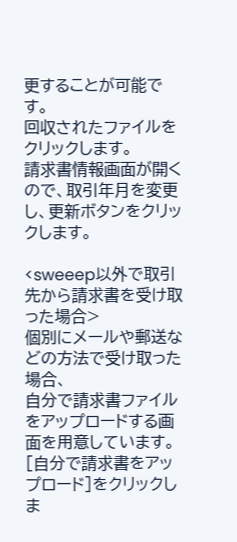更することが可能です。
回収されたファイルをクリックします。
請求書情報画面が開くので、取引年月を変更し、更新ボタンをクリックします。

<sweeep以外で取引先から請求書を受け取った場合>
個別にメールや郵送などの方法で受け取った場合、
自分で請求書ファイルをアップロードする画面を用意しています。
[自分で請求書をアップロード]をクリックしま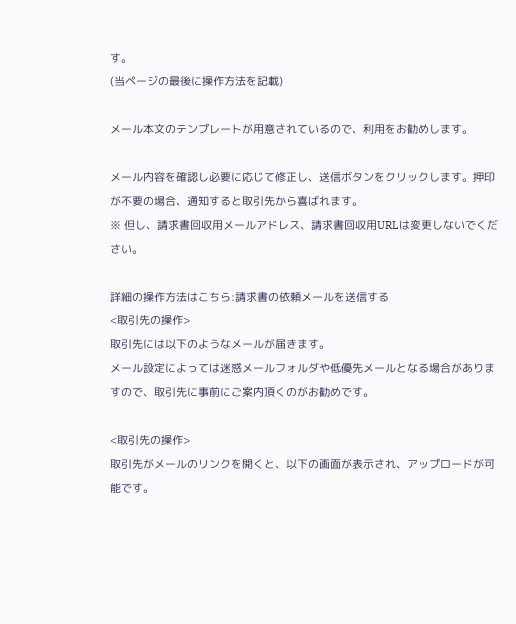す。
(当ページの最後に操作方法を記載)

メール本文のテンプレートが用意されているので、利用をお勧めします。

メール内容を確認し必要に応じて修正し、送信ボタンをクリックします。押印が不要の場合、通知すると取引先から喜ばれます。
※ 但し、請求書回収用メールアドレス、請求書回収用URLは変更しないでください。

詳細の操作方法はこちら:請求書の依頼メールを送信する
<取引先の操作>
取引先には以下のようなメールが届きます。
メール設定によっては迷惑メールフォルダや低優先メールとなる場合がありますので、取引先に事前にご案内頂くのがお勧めです。

<取引先の操作>
取引先がメールのリンクを開くと、以下の画面が表示され、アップロードが可能です。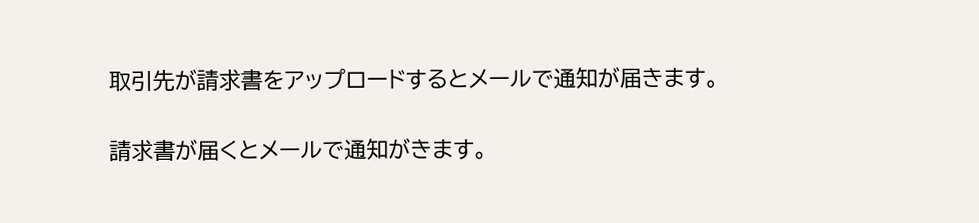取引先が請求書をアップロードするとメールで通知が届きます。

請求書が届くとメールで通知がきます。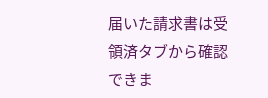届いた請求書は受領済タブから確認できま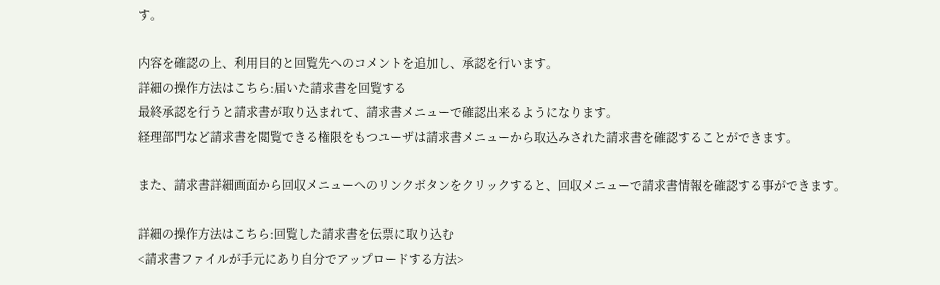す。

内容を確認の上、利用目的と回覧先へのコメントを追加し、承認を行います。
詳細の操作方法はこちら:届いた請求書を回覧する
最終承認を行うと請求書が取り込まれて、請求書メニューで確認出来るようになります。
経理部門など請求書を閲覧できる権限をもつユーザは請求書メニューから取込みされた請求書を確認することができます。

また、請求書詳細画面から回収メニューへのリンクボタンをクリックすると、回収メニューで請求書情報を確認する事ができます。

詳細の操作方法はこちら:回覧した請求書を伝票に取り込む
<請求書ファイルが手元にあり自分でアップロードする方法>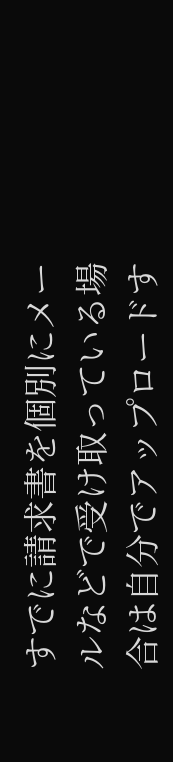すでに請求書を個別にメールなどで受け取っている場合は自分でアップロードす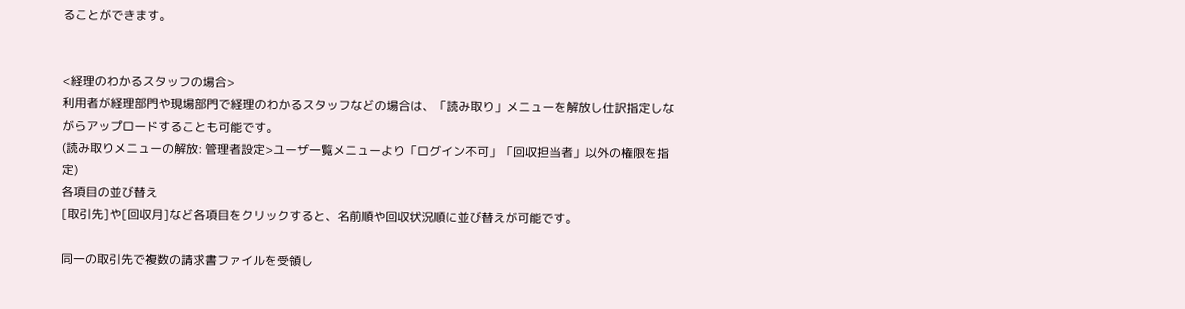ることができます。


<経理のわかるスタッフの場合>
利用者が経理部門や現場部門で経理のわかるスタッフなどの場合は、「読み取り」メニューを解放し仕訳指定しながらアップロードすることも可能です。
(読み取りメニューの解放: 管理者設定>ユーザ一覧メニューより「ログイン不可」「回収担当者」以外の権限を指定)
各項目の並び替え
[取引先]や[回収月]など各項目をクリックすると、名前順や回収状況順に並び替えが可能です。

同一の取引先で複数の請求書ファイルを受領し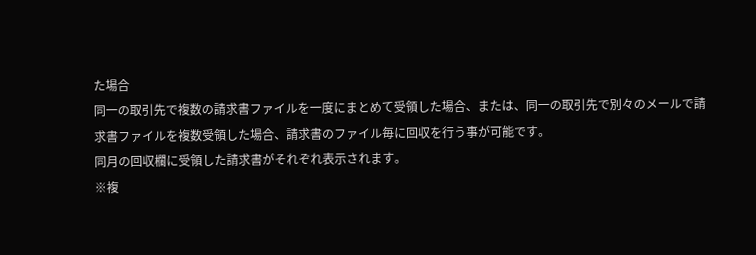た場合
同一の取引先で複数の請求書ファイルを一度にまとめて受領した場合、または、同一の取引先で別々のメールで請求書ファイルを複数受領した場合、請求書のファイル毎に回収を行う事が可能です。
同月の回収欄に受領した請求書がそれぞれ表示されます。
※複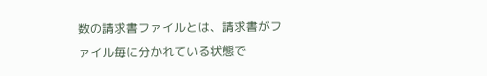数の請求書ファイルとは、請求書がファイル毎に分かれている状態で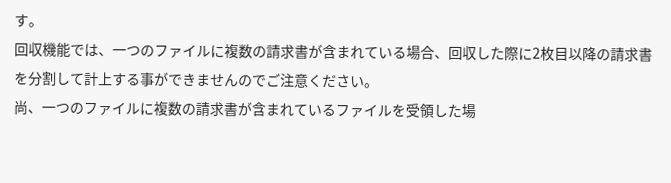す。
回収機能では、一つのファイルに複数の請求書が含まれている場合、回収した際に2枚目以降の請求書 を分割して計上する事ができませんのでご注意ください。
尚、一つのファイルに複数の請求書が含まれているファイルを受領した場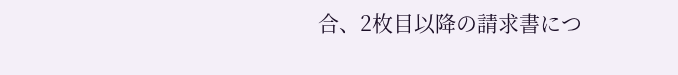合、2枚目以降の請求書につ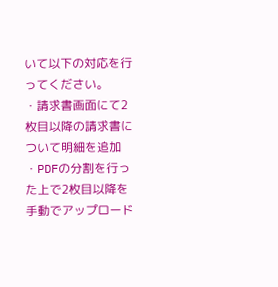いて以下の対応を行ってください。
・請求書画面にて2枚目以降の請求書について明細を追加
・PDFの分割を行った上で2枚目以降を手動でアップロード